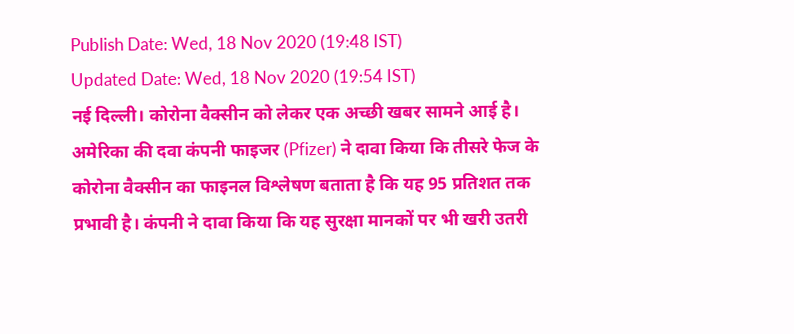Publish Date: Wed, 18 Nov 2020 (19:48 IST)
Updated Date: Wed, 18 Nov 2020 (19:54 IST)
नई दिल्ली। कोरोना वैक्सीन को लेकर एक अच्छी खबर सामने आई है। अमेरिका की दवा कंपनी फाइजर (Pfizer) ने दावा किया कि तीसरे फेज के कोरोना वैक्सीन का फाइनल विश्लेषण बताता है कि यह 95 प्रतिशत तक प्रभावी है। कंपनी ने दावा किया कि यह सुरक्षा मानकों पर भी खरी उतरी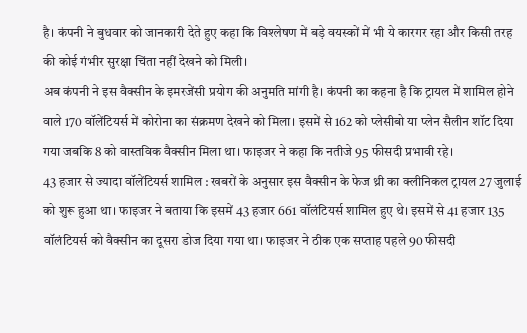है। कंपनी ने बुधवार को जानकारी देते हुए कहा कि विश्लेषण में बड़े वयस्कों में भी ये कारगर रहा और किसी तरह की कोई गंभीर सुरक्षा चिंता नहीं देखने को मिली।
अब कंपनी ने इस वैक्सीन के इमरजेंसी प्रयोग की अनुमति मांगी है। कंपनी का कहना है कि ट्रायल में शामिल होने वाले 170 वॉलेंटियर्स में कोरोना का संक्रमण देखने को मिला। इसमें से 162 को प्लेसीबो या प्लेन सैलीन शॉट दिया गया जबकि 8 को वास्तविक वैक्सीन मिला था। फाइजर ने कहा कि नतीजे 95 फीसदी प्रभावी रहे।
43 हजार से ज्यादा वॉलेंटियर्स शामिल : खबरों के अनुसार इस वैक्सीन के फेज थ्री का क्लीनिकल ट्रायल 27 जुलाई को शुरू हुआ था। फाइजर ने बताया कि इसमें 43 हजार 661 वॉलंटियर्स शामिल हुए थे। इसमें से 41 हजार 135 वॉलंटियर्स को वैक्सीन का दूसरा डोज दिया गया था। फाइजर ने ठीक एक सप्ताह पहले 90 फीसदी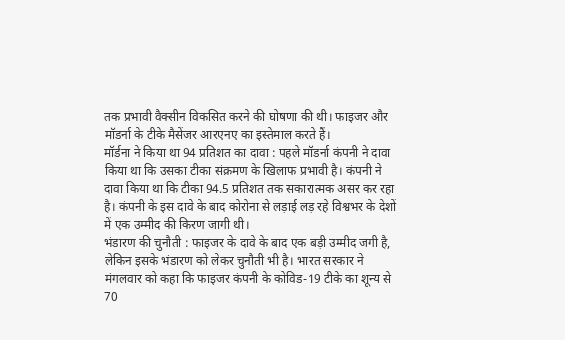तक प्रभावी वैक्सीन विकसित करने की घोषणा की थी। फाइजर और मॉडर्ना के टीके मैसेंजर आरएनए का इस्तेमाल करते हैं।
मॉर्डना ने किया था 94 प्रतिशत का दावा : पहले मॉडर्ना कंपनी ने दावा किया था कि उसका टीका संक्रमण के खिलाफ प्रभावी है। कंपनी ने दावा किया था कि टीका 94.5 प्रतिशत तक सकारात्मक असर कर रहा है। कंपनी के इस दावे के बाद कोरोना से लड़ाई लड़ रहे विश्वभर के देशों में एक उम्मीद की किरण जागी थी।
भंडारण की चुनौती : फाइजर के दावे के बाद एक बड़ी उम्मीद जगी है, लेकिन इसके भंडारण को लेकर चुनौती भी है। भारत सरकार ने मंगलवार को कहा कि फाइजर कंपनी के कोविड-19 टीके का शून्य से 70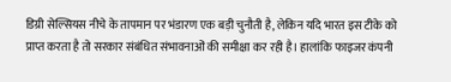डिग्री सेल्सियस नीचे के तापमान पर भंडारण एक बड़ी चुनौती है, लेकिन यदि भारत इस टीके को प्राप्त करता है तो सरकार संबंधित संभावनाओं की समीक्षा कर रही है। हालांकि फाइजर कंपनी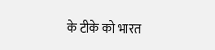के टीके को भारत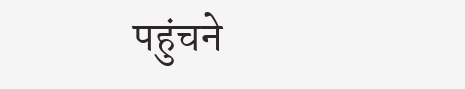पहुंचने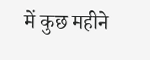में कुछ महीने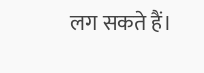लग सकते हैं।